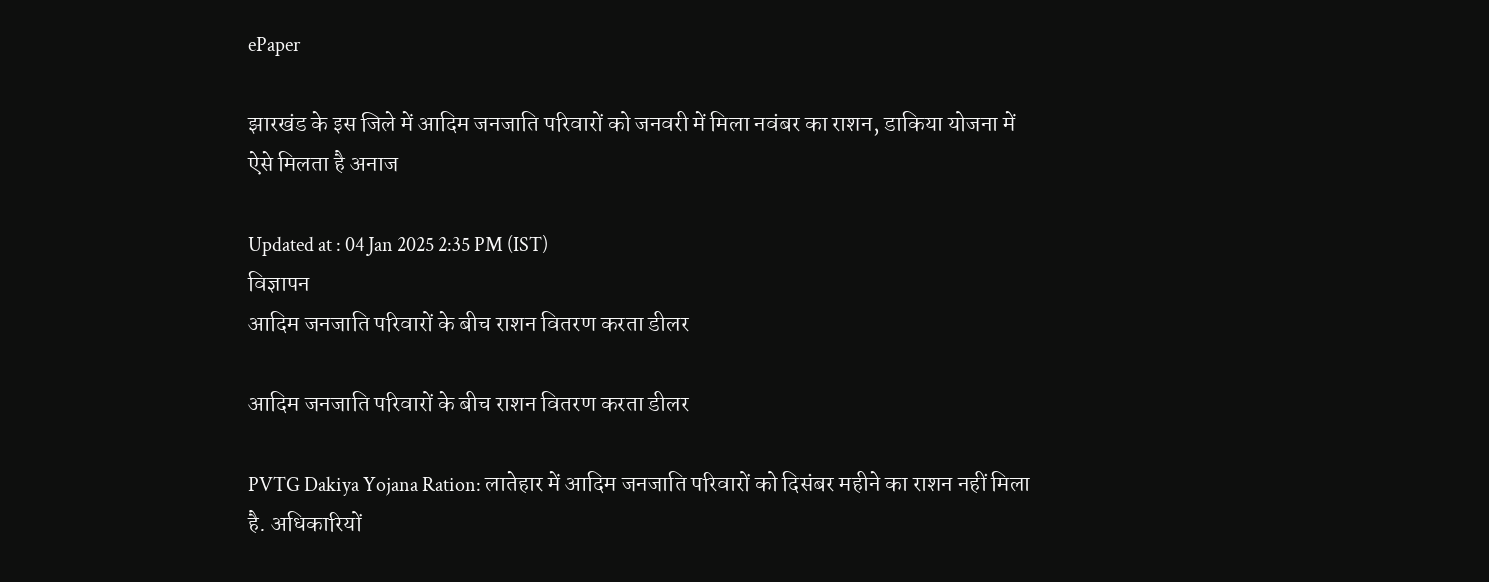ePaper

झारखंड के इस जिले में आदिम जनजाति परिवारों को जनवरी में मिला नवंबर का राशन, डाकिया योजना में ऐसे मिलता है अनाज

Updated at : 04 Jan 2025 2:35 PM (IST)
विज्ञापन
आदिम जनजाति परिवारों के बीच राशन वितरण करता डीलर

आदिम जनजाति परिवारों के बीच राशन वितरण करता डीलर

PVTG Dakiya Yojana Ration: लातेहार में आदिम जनजाति परिवारों को दिसंबर महीने का राशन नहीं मिला है. अधिकारियों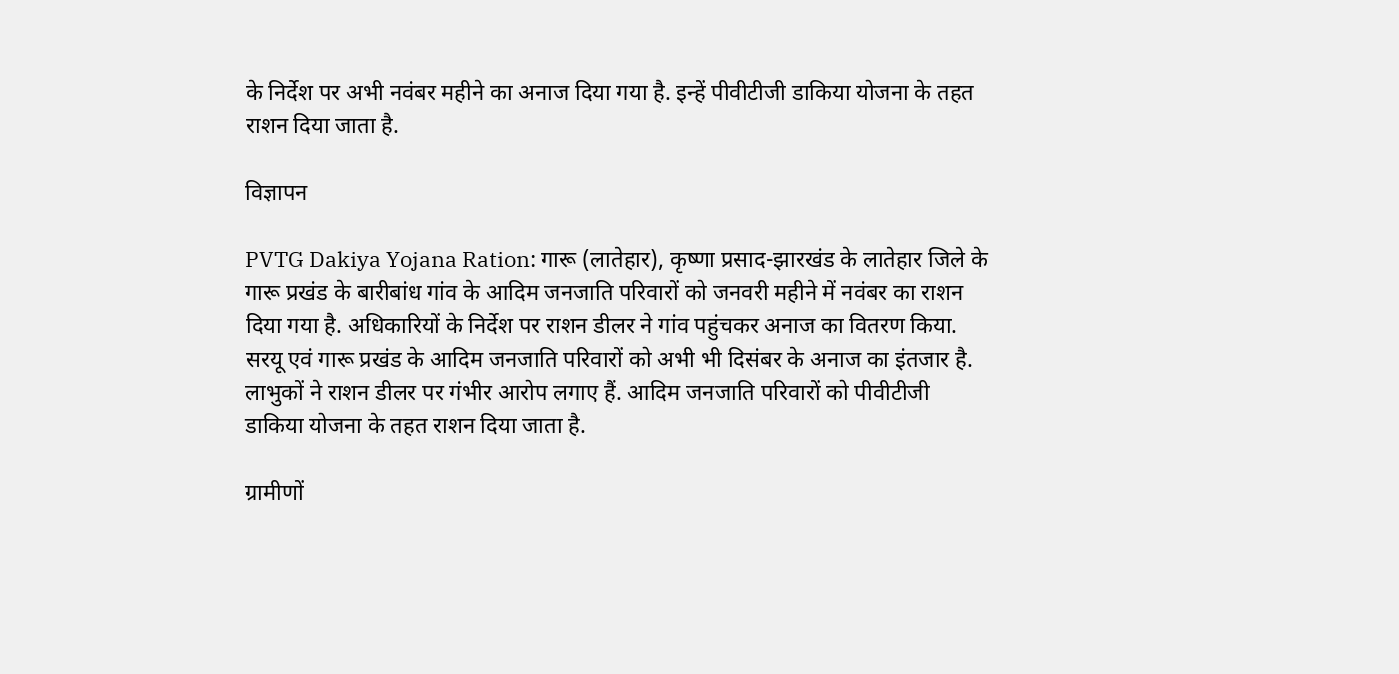के निर्देश पर अभी नवंबर महीने का अनाज दिया गया है. इन्हें पीवीटीजी डाकिया योजना के तहत राशन दिया जाता है.

विज्ञापन

PVTG Dakiya Yojana Ration: गारू (लातेहार), कृष्णा प्रसाद-झारखंड के लातेहार जिले के गारू प्रखंड के बारीबांध गांव के आदिम जनजाति परिवारों को जनवरी महीने में नवंबर का राशन दिया गया है. अधिकारियों के निर्देश पर राशन डीलर ने गांव पहुंचकर अनाज का वितरण किया. सरयू एवं गारू प्रखंड के आदिम जनजाति परिवारों को अभी भी दिसंबर के अनाज का इंतजार है. लाभुकों ने राशन डीलर पर गंभीर आरोप लगाए हैं. आदिम जनजाति परिवारों को पीवीटीजी डाकिया योजना के तहत राशन दिया जाता है.

ग्रामीणों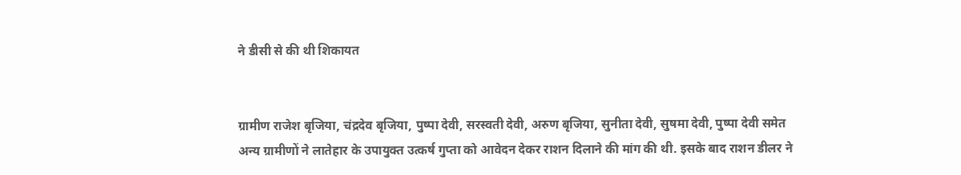ने डीसी से की थी शिकायत


ग्रामीण राजेश बृजिया, चंद्रदेव बृजिया, पुष्पा देवी, सरस्वती देवी, अरुण बृजिया, सुनीता देवी, सुषमा देवी, पुष्पा देवी समेत अन्य ग्रामीणों ने लातेहार के उपायुक्त उत्कर्ष गुप्ता को आवेदन देकर राशन दिलाने की मांग की थी. इसके बाद राशन डीलर ने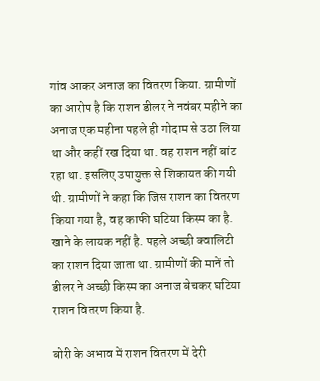गांव आकर अनाज का वितरण किया. ग्रामीणों का आरोप है कि राशन डीलर ने नवंबर महीने का अनाज एक महीना पहले ही गोदाम से उठा लिया था और कहीं रख दिया था. वह राशन नहीं बांट रहा था. इसलिए उपायुक्त से शिकायत की गयी थी. ग्रामीणों ने कहा कि जिस राशन का वितरण किया गया है, वह काफी घटिया किस्म का है. खाने के लायक नहीं है. पहले अच्छी क्वालिटी का राशन दिया जाता था. ग्रामीणों की मानें तो डीलर ने अच्छी किस्म का अनाज बेचकर घटिया राशन वितरण किया है.

बोरी के अभाव में राशन वितरण में देरी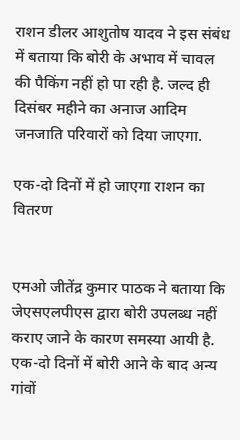राशन डीलर आशुतोष यादव ने इस संबंध में बताया कि बोरी के अभाव में चावल की पैकिंग नहीं हो पा रही है. जल्द ही दिसंबर महीने का अनाज आदिम जनजाति परिवारों को दिया जाएगा.

एक-दो दिनों में हो जाएगा राशन का वितरण


एमओ जीतेंद्र कुमार पाठक ने बताया कि जेएसएलपीएस द्वारा बोरी उपलब्ध नहीं कराए जाने के कारण समस्या आयी है. एक-दो दिनों में बोरी आने के बाद अन्य गांवों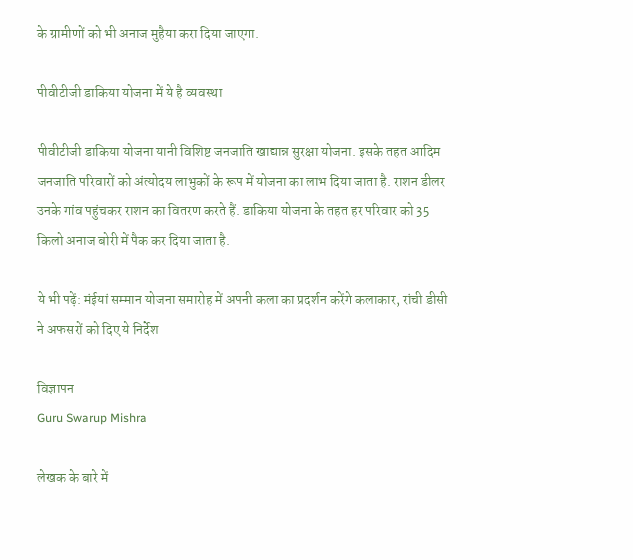के ग्रामीणों को भी अनाज मुहैया करा दिया जाएगा.

पीवीटीजी डाकिया योजना में ये है व्यवस्था

पीवीटीजी डाकिया योजना यानी विशिष्ट जनजाति खाद्यान्न सुरक्षा योजना. इसके तहत आदिम जनजाति परिवारों को अंत्योदय लाभुकों के रूप में योजना का लाभ दिया जाता है. राशन डीलर उनके गांव पहुंचकर राशन का वितरण करते हैं. डाकिया योजना के तहत हर परिवार को 35 किलो अनाज बोरी में पैक कर दिया जाता है.

ये भी पढ़ें: मंईयां सम्मान योजना समारोह में अपनी कला का प्रदर्शन करेंगे कलाकार, रांची डीसी ने अफसरों को दिए ये निर्देश

विज्ञापन
Guru Swarup Mishra

लेखक के बारे में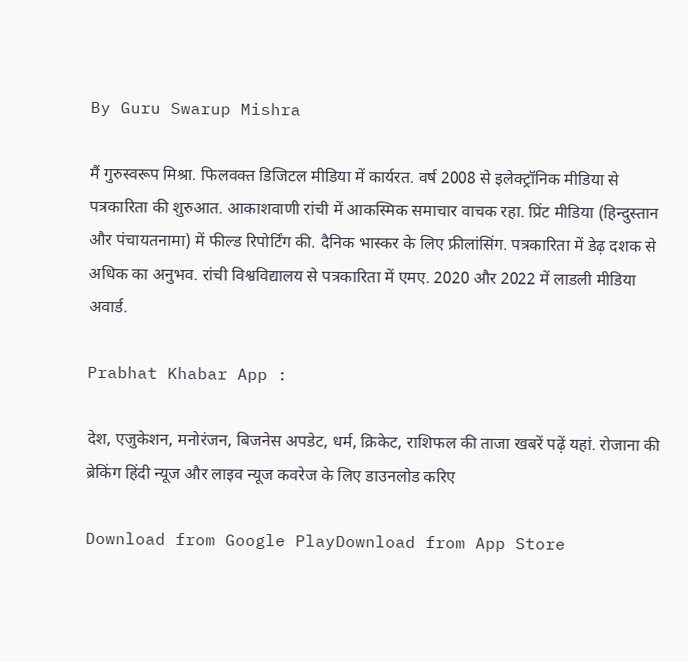By Guru Swarup Mishra

मैं गुरुस्वरूप मिश्रा. फिलवक्त डिजिटल मीडिया में कार्यरत. वर्ष 2008 से इलेक्ट्रॉनिक मीडिया से पत्रकारिता की शुरुआत. आकाशवाणी रांची में आकस्मिक समाचार वाचक रहा. प्रिंट मीडिया (हिन्दुस्तान और पंचायतनामा) में फील्ड रिपोर्टिंग की. दैनिक भास्कर के लिए फ्रीलांसिंग. पत्रकारिता में डेढ़ दशक से अधिक का अनुभव. रांची विश्वविद्यालय से पत्रकारिता में एमए. 2020 और 2022 में लाडली मीडिया अवार्ड.

Prabhat Khabar App :

देश, एजुकेशन, मनोरंजन, बिजनेस अपडेट, धर्म, क्रिकेट, राशिफल की ताजा खबरें पढ़ें यहां. रोजाना की ब्रेकिंग हिंदी न्यूज और लाइव न्यूज कवरेज के लिए डाउनलोड करिए

Download from Google PlayDownload from App Store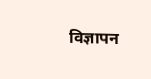विज्ञापन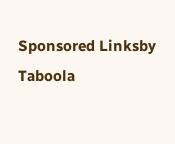Sponsored Linksby Taboola